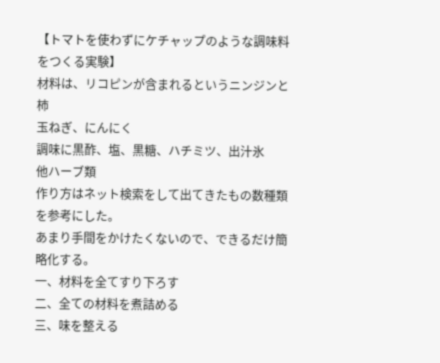【トマトを使わずにケチャップのような調味料をつくる実験】
材料は、リコピンが含まれるというニンジンと柿
玉ねぎ、にんにく
調味に黒酢、塩、黒糖、ハチミツ、出汁氷
他ハーブ類
作り方はネット検索をして出てきたもの数種類を参考にした。
あまり手間をかけたくないので、できるだけ簡略化する。
一、材料を全てすり下ろす
二、全ての材料を煮詰める
三、味を整える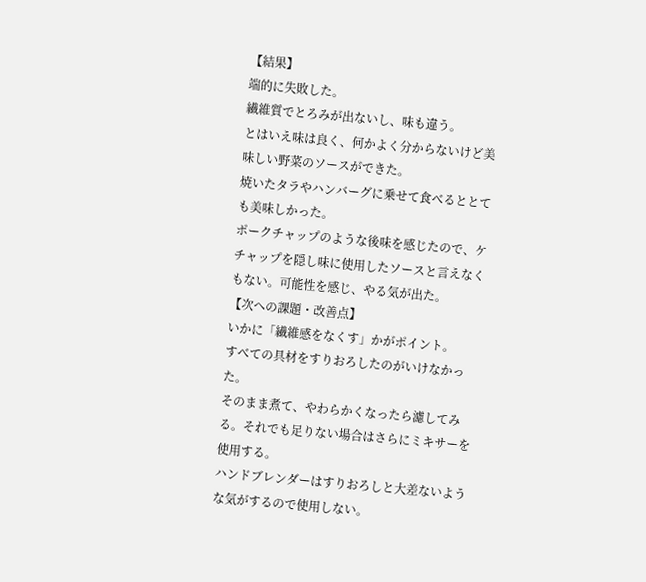【結果】
端的に失敗した。
繊維質でとろみが出ないし、味も違う。
とはいえ味は良く、何かよく分からないけど美味しい野菜のソースができた。
焼いたタラやハンバーグに乗せて食べるととても美味しかった。
ポークチャップのような後味を感じたので、ケチャップを隠し味に使用したソースと言えなくもない。可能性を感じ、やる気が出た。
【次への課題・改善点】
いかに「繊維感をなくす」かがポイント。
すべての具材をすりおろしたのがいけなかった。
そのまま煮て、やわらかくなったら濾してみる。それでも足りない場合はさらにミキサーを使用する。
ハンドブレンダーはすりおろしと大差ないような気がするので使用しない。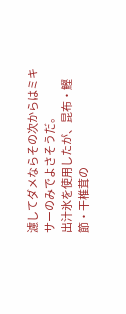濾してダメならその次からはミキサーのみでよさそうだ。
出汁氷を使用したが、昆布・鰹節・干椎茸の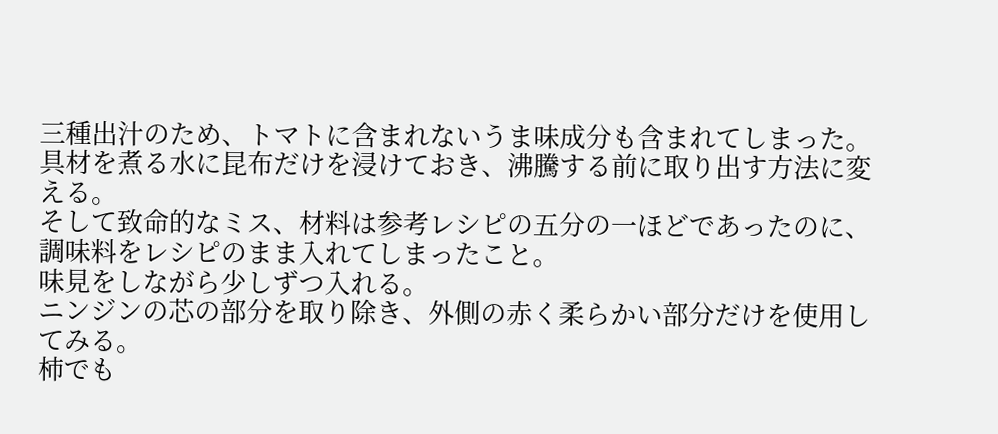三種出汁のため、トマトに含まれないうま味成分も含まれてしまった。
具材を煮る水に昆布だけを浸けておき、沸騰する前に取り出す方法に変える。
そして致命的なミス、材料は参考レシピの五分の一ほどであったのに、調味料をレシピのまま入れてしまったこと。
味見をしながら少しずつ入れる。
ニンジンの芯の部分を取り除き、外側の赤く柔らかい部分だけを使用してみる。
柿でも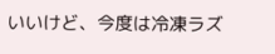いいけど、今度は冷凍ラズ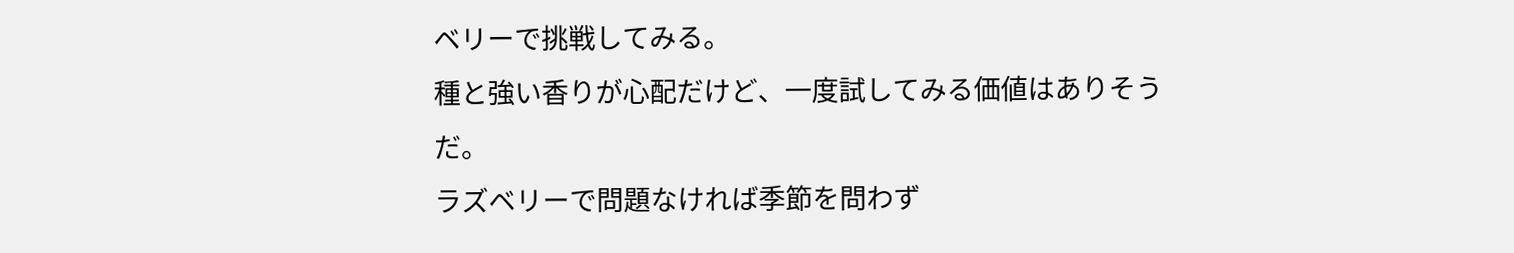ベリーで挑戦してみる。
種と強い香りが心配だけど、一度試してみる価値はありそうだ。
ラズベリーで問題なければ季節を問わず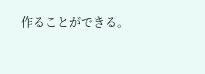作ることができる。